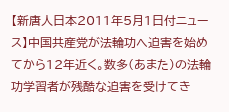【新唐人日本2011年5月1日付ニュース】中国共産党が法輪功へ迫害を始めてから12年近く。数多(あまた)の法輪功学習者が残酷な迫害を受けてき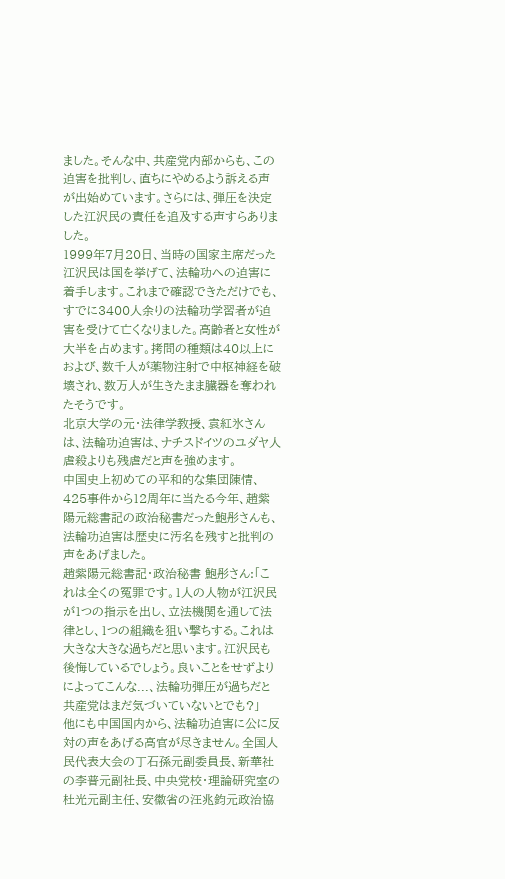ました。そんな中、共産党内部からも、この迫害を批判し、直ちにやめるよう訴える声が出始めています。さらには、弾圧を決定した江沢民の責任を追及する声すらありました。
1999年7月20日、当時の国家主席だった江沢民は国を挙げて、法輪功への迫害に着手します。これまで確認できただけでも、すでに3400人余りの法輪功学習者が迫害を受けて亡くなりました。高齢者と女性が大半を占めます。拷問の種類は40以上におよび、数千人が薬物注射で中枢神経を破壊され、数万人が生きたまま臓器を奪われたそうです。
北京大学の元・法律学教授、袁紅氷さんは、法輪功迫害は、ナチスドイツのユダヤ人虐殺よりも残虐だと声を強めます。
中国史上初めての平和的な集団陳情、425事件から12周年に当たる今年、趙紫陽元総書記の政治秘書だった鮑彤さんも、法輪功迫害は歴史に汚名を残すと批判の声をあげました。
趙紫陽元総書記・政治秘書 鮑彤さん:「これは全くの冤罪です。1人の人物が江沢民が1つの指示を出し、立法機関を通して法律とし、1つの組織を狙い撃ちする。これは大きな大きな過ちだと思います。江沢民も後悔しているでしょう。良いことをせずよりによってこんな...、法輪功弾圧が過ちだと共産党はまだ気づいていないとでも?」
他にも中国国内から、法輪功迫害に公に反対の声をあげる高官が尽きません。全国人民代表大会の丁石孫元副委員長、新華社の李普元副社長、中央党校・理論研究室の杜光元副主任、安徽省の汪兆鈞元政治協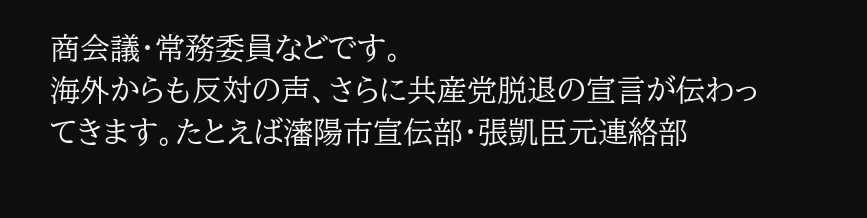商会議・常務委員などです。
海外からも反対の声、さらに共産党脱退の宣言が伝わってきます。たとえば瀋陽市宣伝部・張凱臣元連絡部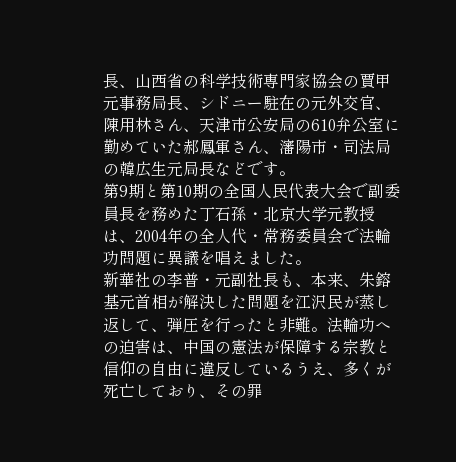長、山西省の科学技術専門家協会の賈甲元事務局長、シドニー駐在の元外交官、陳用林さん、天津市公安局の610弁公室に勤めていた郝鳳軍さん、瀋陽市・司法局の韓広生元局長などです。
第9期と第10期の全国人民代表大会で副委員長を務めた丁石孫・北京大学元教授は、2004年の全人代・常務委員会で法輪功問題に異議を唱えました。
新華社の李普・元副社長も、本来、朱鎔基元首相が解決した問題を江沢民が蒸し返して、弾圧を行ったと非難。法輪功への迫害は、中国の憲法が保障する宗教と信仰の自由に違反しているうえ、多くが死亡しており、その罪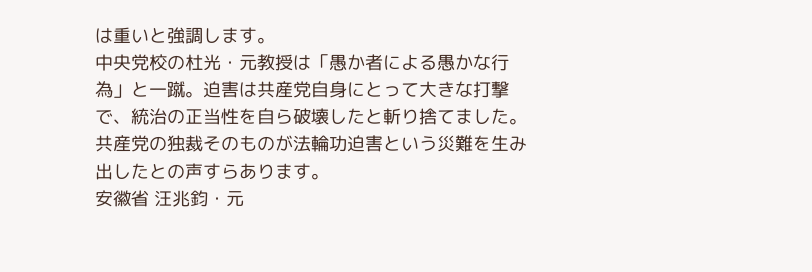は重いと強調します。
中央党校の杜光・元教授は「愚か者による愚かな行為」と一蹴。迫害は共産党自身にとって大きな打撃で、統治の正当性を自ら破壊したと斬り捨てました。
共産党の独裁そのものが法輪功迫害という災難を生み出したとの声すらあります。
安徽省 汪兆鈞・元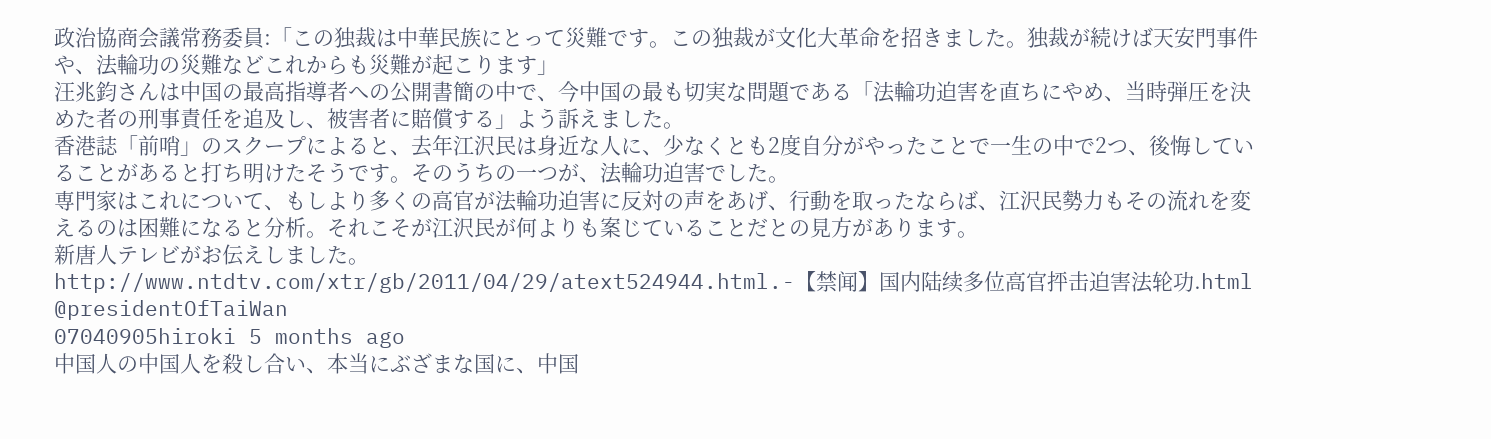政治協商会議常務委員:「この独裁は中華民族にとって災難です。この独裁が文化大革命を招きました。独裁が続けば天安門事件や、法輪功の災難などこれからも災難が起こります」
汪兆鈞さんは中国の最高指導者への公開書簡の中で、今中国の最も切実な問題である「法輪功迫害を直ちにやめ、当時弾圧を決めた者の刑事責任を追及し、被害者に賠償する」よう訴えました。
香港誌「前哨」のスクープによると、去年江沢民は身近な人に、少なくとも2度自分がやったことで一生の中で2つ、後悔していることがあると打ち明けたそうです。そのうちの一つが、法輪功迫害でした。
専門家はこれについて、もしより多くの高官が法輪功迫害に反対の声をあげ、行動を取ったならば、江沢民勢力もその流れを変えるのは困難になると分析。それこそが江沢民が何よりも案じていることだとの見方があります。
新唐人テレビがお伝えしました。
http://www.ntdtv.com/xtr/gb/2011/04/29/atext524944.html.-【禁闻】国内陆续多位高官抨击迫害法轮功.html
@presidentOfTaiWan
07040905hiroki 5 months ago
中国人の中国人を殺し合い、本当にぶざまな国に、中国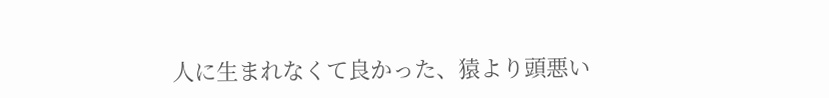人に生まれなくて良かった、猿より頭悪い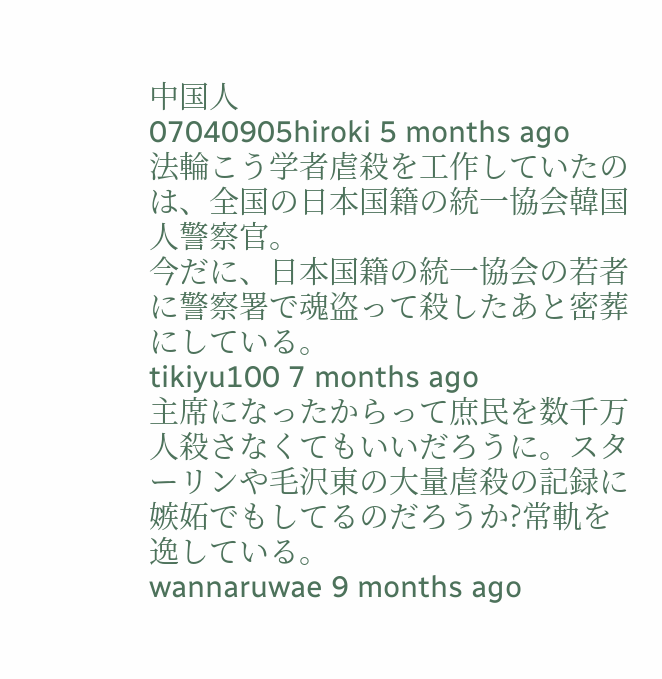中国人
07040905hiroki 5 months ago
法輪こう学者虐殺を工作していたのは、全国の日本国籍の統一協会韓国人警察官。
今だに、日本国籍の統一協会の若者に警察署で魂盗って殺したあと密葬にしている。
tikiyu100 7 months ago
主席になったからって庶民を数千万人殺さなくてもいいだろうに。スターリンや毛沢東の大量虐殺の記録に嫉妬でもしてるのだろうか?常軌を逸している。
wannaruwae 9 months ago